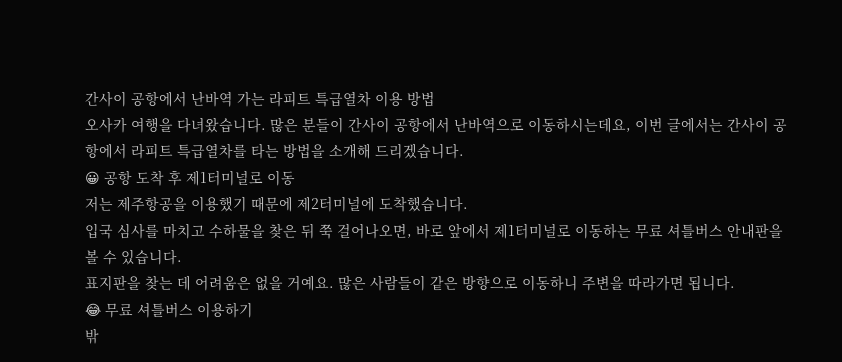간사이 공항에서 난바역 가는 라피트 특급열차 이용 방법
오사카 여행을 다녀왔습니다. 많은 분들이 간사이 공항에서 난바역으로 이동하시는데요, 이번 글에서는 간사이 공항에서 라피트 특급열차를 타는 방법을 소개해 드리겠습니다.
😀 공항 도착 후 제1터미널로 이동
저는 제주항공을 이용했기 때문에 제2터미널에 도착했습니다.
입국 심사를 마치고 수하물을 찾은 뒤 쭉 걸어나오면, 바로 앞에서 제1터미널로 이동하는 무료 셔틀버스 안내판을 볼 수 있습니다.
표지판을 찾는 데 어려움은 없을 거예요. 많은 사람들이 같은 방향으로 이동하니 주변을 따라가면 됩니다.
😂 무료 셔틀버스 이용하기
밖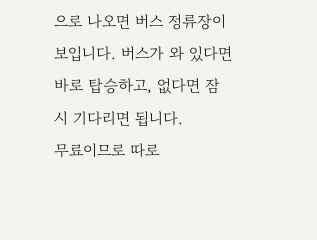으로 나오면 버스 정류장이 보입니다. 버스가 와 있다면 바로 탑승하고, 없다면 잠시 기다리면 됩니다.
무료이므로 따로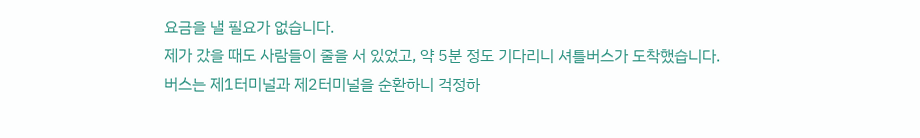요금을 낼 필요가 없습니다.
제가 갔을 때도 사람들이 줄을 서 있었고, 약 5분 정도 기다리니 셔틀버스가 도착했습니다.
버스는 제1터미널과 제2터미널을 순환하니 걱정하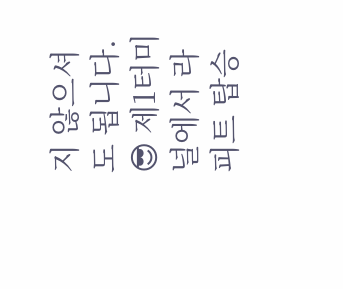지 않으셔도 됩니다.
😎 제1터미널에서 라피트 탑승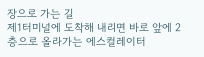장으로 가는 길
제1터미널에 도착해 내리면 바로 앞에 2층으로 올라가는 에스컬레이터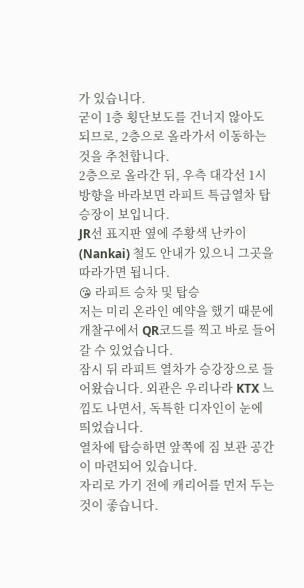가 있습니다.
굳이 1층 횡단보도를 건너지 않아도 되므로, 2층으로 올라가서 이동하는 것을 추천합니다.
2층으로 올라간 뒤, 우측 대각선 1시 방향을 바라보면 라피트 특급열차 탑승장이 보입니다.
JR선 표지판 옆에 주황색 난카이(Nankai) 철도 안내가 있으니 그곳을 따라가면 됩니다.
😘 라피트 승차 및 탑승
저는 미리 온라인 예약을 했기 때문에 개찰구에서 QR코드를 찍고 바로 들어갈 수 있었습니다.
잠시 뒤 라피트 열차가 승강장으로 들어왔습니다. 외관은 우리나라 KTX 느낌도 나면서, 독특한 디자인이 눈에 띄었습니다.
열차에 탑승하면 앞쪽에 짐 보관 공간이 마련되어 있습니다.
자리로 가기 전에 캐리어를 먼저 두는 것이 좋습니다.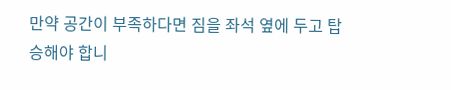만약 공간이 부족하다면 짐을 좌석 옆에 두고 탑승해야 합니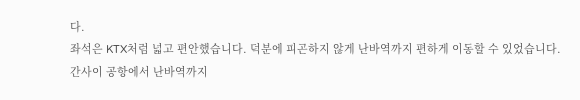다.
좌석은 KTX처럼 넓고 편안했습니다. 덕분에 피곤하지 않게 난바역까지 편하게 이동할 수 있었습니다.
간사이 공항에서 난바역까지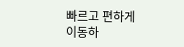빠르고 편하게 이동하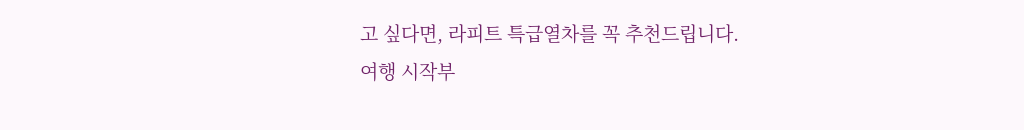고 싶다면, 라피트 특급열차를 꼭 추천드립니다.
여행 시작부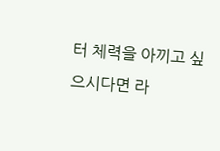터 체력을 아끼고 싶으시다면 라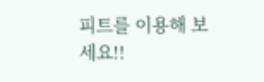피트를 이용해 보세요!!